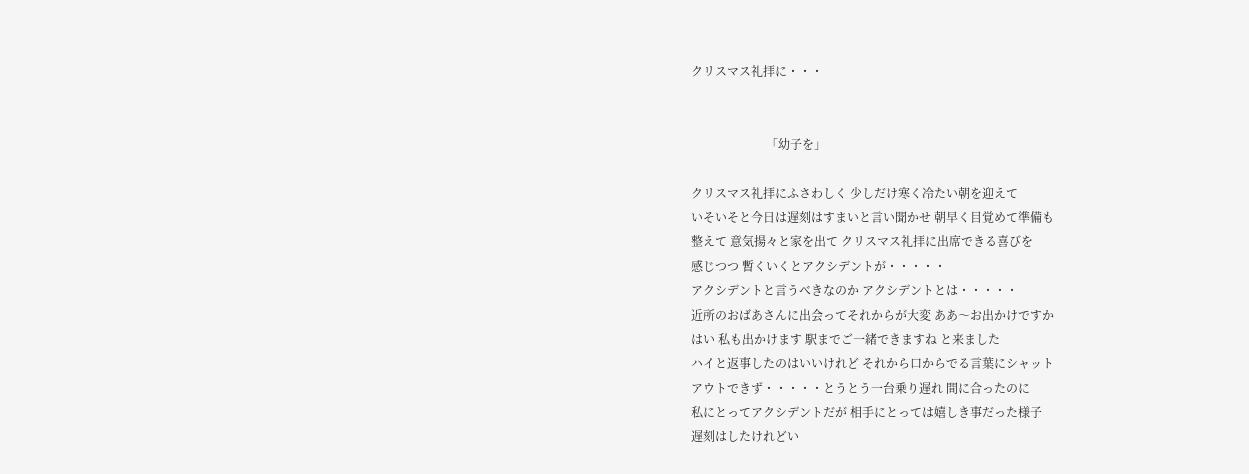クリスマス礼拝に・・・


                         「幼子を」

クリスマス礼拝にふさわしく 少しだけ寒く冷たい朝を迎えて
いそいそと今日は遅刻はすまいと言い聞かせ 朝早く目覚めて準備も
整えて 意気揚々と家を出て クリスマス礼拝に出席できる喜びを
感じつつ 暫くいくとアクシデントが・・・・・
アクシデントと言うべきなのか アクシデントとは・・・・・
近所のおばあさんに出会ってそれからが大変 ああ〜お出かけですか
はい 私も出かけます 駅までご一緒できますね と来ました
ハイと返事したのはいいけれど それから口からでる言葉にシャット
アウトできず・・・・・とうとう一台乗り遅れ 間に合ったのに
私にとってアクシデントだが 相手にとっては嬉しき事だった様子
遅刻はしたけれどい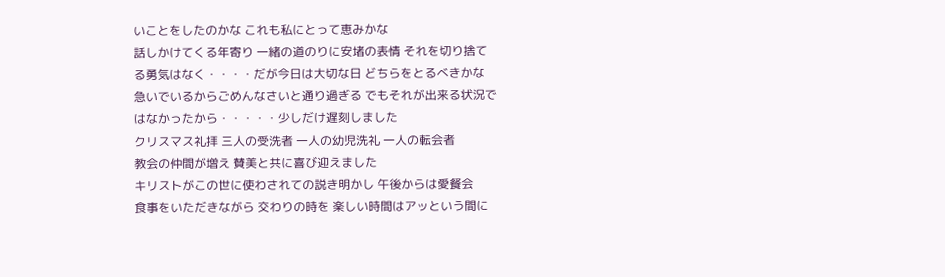いことをしたのかな これも私にとって恵みかな
話しかけてくる年寄り 一緒の道のりに安堵の表情 それを切り捨て
る勇気はなく・・・・だが今日は大切な日 どちらをとるべきかな
急いでいるからごめんなさいと通り過ぎる でもそれが出来る状況で
はなかったから・・・・・少しだけ遅刻しました
クリスマス礼拝 三人の受洗者 一人の幼児洗礼 一人の転会者
教会の仲間が増え 賛美と共に喜び迎えました
キリストがこの世に使わされての説き明かし 午後からは愛餐会
食事をいただきながら 交わりの時を 楽しい時間はアッという間に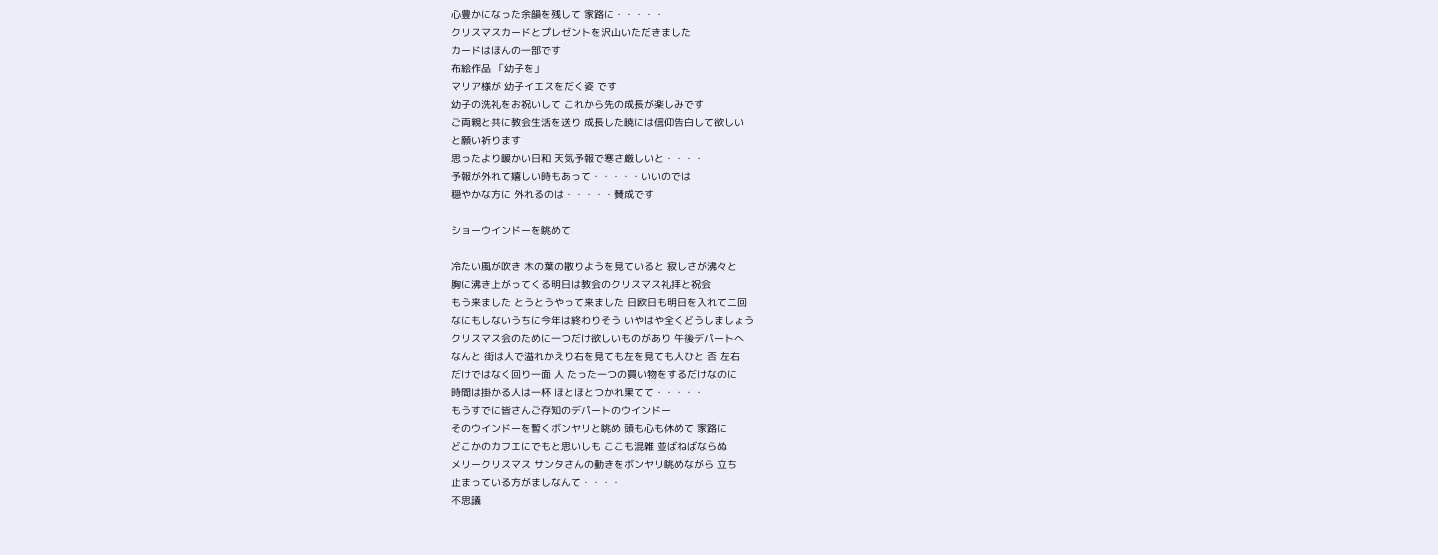心豊かになった余韻を残して 家路に・・・・・
クリスマスカードとプレゼントを沢山いただきました
カードはほんの一部です
布絵作品 「幼子を」
マリア様が 幼子イエスをだく姿 です
幼子の洗礼をお祝いして これから先の成長が楽しみです
ご両親と共に教会生活を送り 成長した暁には信仰告白して欲しい
と願い祈ります
思ったより暖かい日和 天気予報で寒さ厳しいと・・・・
予報が外れて嬉しい時もあって・・・・・いいのでは
穏やかな方に 外れるのは・・・・・賛成です

ショーウインドーを眺めて

冷たい風が吹き 木の葉の散りようを見ていると 寂しさが沸々と
胸に沸き上がってくる明日は教会のクリスマス礼拝と祝会
もう来ました とうとうやって来ました 日欧日も明日を入れて二回
なにもしないうちに今年は終わりそう いやはや全くどうしましょう
クリスマス会のために一つだけ欲しいものがあり 午後デパートへ
なんと 街は人で溢れかえり右を見ても左を見ても人ひと 否 左右
だけではなく回り一面 人 たった一つの買い物をするだけなのに
時間は掛かる人は一杯 ほとほとつかれ果てて・・・・・
もうすでに皆さんご存知のデパートのウインドー
そのウインドーを暫くボンヤリと眺め 頭も心も休めて 家路に
どこかのカフエにでもと思いしも ここも混雑 並ばねばならぬ
メリークリスマス サンタさんの動きをボンヤリ眺めながら 立ち
止まっている方がましなんて・・・・
不思議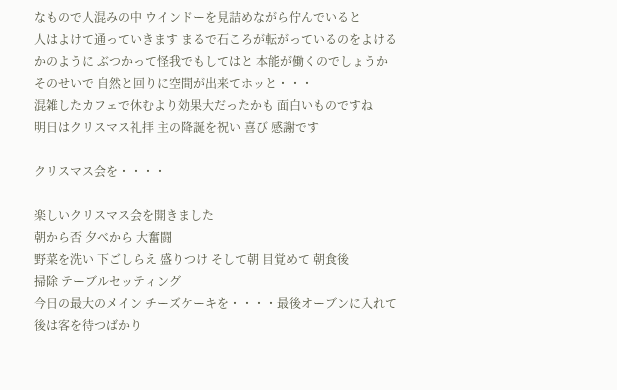なもので人混みの中 ウインドーを見詰めながら佇んでいると
人はよけて通っていきます まるで石ころが転がっているのをよける
かのように ぶつかって怪我でもしてはと 本能が働くのでしょうか
そのせいで 自然と回りに空間が出来てホッと・・・
混雑したカフェで休むより効果大だったかも 面白いものですね
明日はクリスマス礼拝 主の降誕を祝い 喜び 感謝です

クリスマス会を・・・・

楽しいクリスマス会を開きました
朝から否 夕べから 大奮闘
野菜を洗い 下ごしらえ 盛りつけ そして朝 目覚めて 朝食後
掃除 テーブルセッティング
今日の最大のメイン チーズケーキを・・・・最後オーブンに入れて
後は客を待つばかり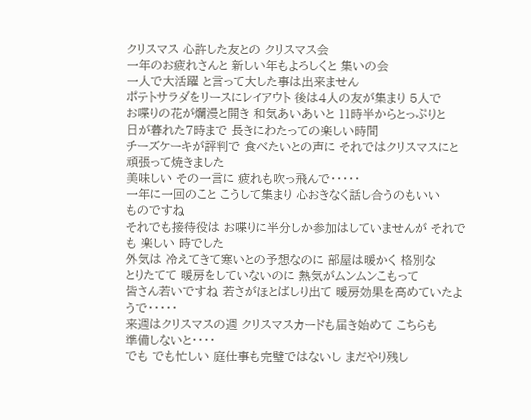クリスマス 心許した友との クリスマス会
一年のお疲れさんと 新しい年もよろしくと 集いの会
一人で大活躍 と言って大した事は出来ません
ポテトサラダをリースにレイアウト 後は4人の友が集まり 5人で
お喋りの花が爛漫と開き 和気あいあいと 11時半からとっぷりと
日が暮れた7時まで 長きにわたっての楽しい時間
チーズケーキが評判で 食べたいとの声に それではクリスマスにと
頑張って焼きました
美味しい その一言に 疲れも吹っ飛んで・・・・・
一年に一回のこと こうして集まり 心おきなく話し合うのもいい
ものですね
それでも接待役は お喋りに半分しか参加はしていませんが それで
も 楽しい 時でした
外気は 冷えてきて寒いとの予想なのに 部屋は暖かく 格別な
とりたてて 暖房をしていないのに 熱気がムンムンこもって
皆さん若いですね 若さがほとばしり出て 暖房効果を高めていたよ
うで・・・・・
来週はクリスマスの週 クリスマスカードも届き始めて こちらも
準備しないと・・・・
でも でも忙しい 庭仕事も完璧ではないし まだやり残し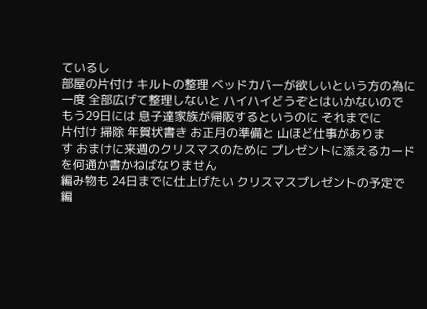ているし
部屋の片付け キルトの整理 ベッドカバーが欲しいという方の為に
一度 全部広げて整理しないと ハイハイどうぞとはいかないので
もう29日には 息子達家族が帰阪するというのに それまでに
片付け 掃除 年賀状書き お正月の準備と 山ほど仕事がありま
す おまけに来週のクリスマスのために プレゼントに添えるカード
を何通か書かねばなりません
編み物も 24日までに仕上げたい クリスマスプレゼントの予定で
編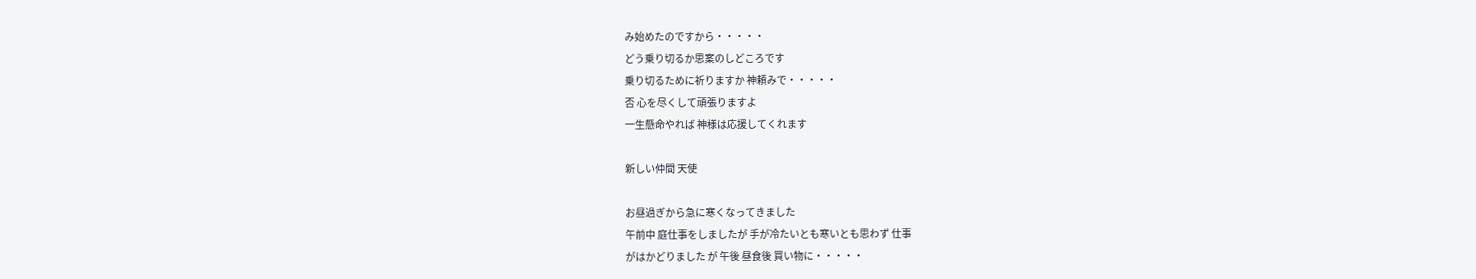み始めたのですから・・・・・
どう乗り切るか思案のしどころです
乗り切るために祈りますか 神頼みで・・・・・
否 心を尽くして頑張りますよ
一生懸命やれば 神様は応援してくれます

新しい仲間 天使

お昼過ぎから急に寒くなってきました
午前中 庭仕事をしましたが 手が冷たいとも寒いとも思わず 仕事
がはかどりました が 午後 昼食後 買い物に・・・・・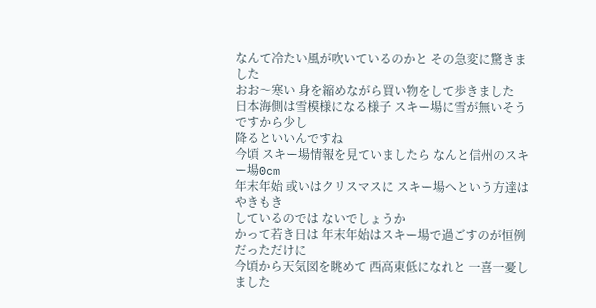なんて冷たい風が吹いているのかと その急変に驚きました
おお〜寒い 身を縮めながら買い物をして歩きました
日本海側は雪模様になる様子 スキー場に雪が無いそうですから少し
降るといいんですね
今頃 スキー場情報を見ていましたら なんと信州のスキー場0cm
年末年始 或いはクリスマスに スキー場へという方達は やきもき
しているのでは ないでしょうか
かって若き日は 年末年始はスキー場で過ごすのが恒例だっただけに
今頃から天気図を眺めて 西高東低になれと 一喜一憂しました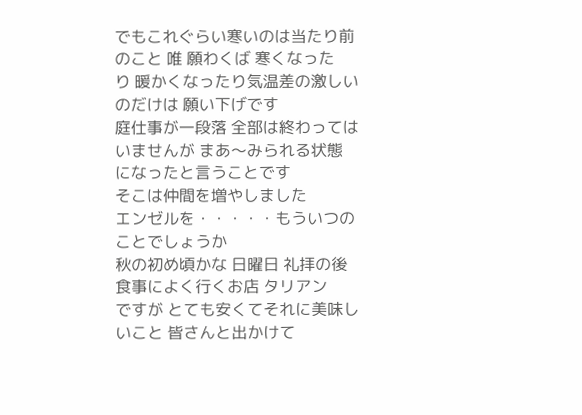でもこれぐらい寒いのは当たり前のこと 唯 願わくば 寒くなった
り 暖かくなったり気温差の激しいのだけは 願い下げです
庭仕事が一段落 全部は終わってはいませんが まあ〜みられる状態
になったと言うことです
そこは仲間を増やしました
エンゼルを・・・・・もういつのことでしょうか
秋の初め頃かな 日曜日 礼拝の後 食事によく行くお店 タリアン
ですが とても安くてそれに美味しいこと 皆さんと出かけて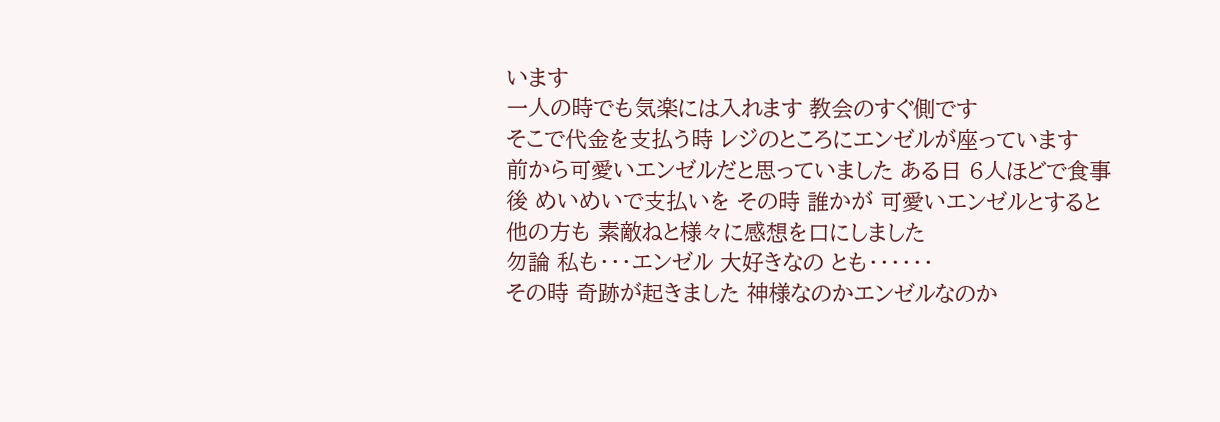います
一人の時でも気楽には入れます 教会のすぐ側です
そこで代金を支払う時 レジのところにエンゼルが座っています
前から可愛いエンゼルだと思っていました ある日 6人ほどで食事
後 めいめいで支払いを その時 誰かが 可愛いエンゼルとすると
他の方も 素敵ねと様々に感想を口にしました
勿論 私も・・・エンゼル 大好きなの とも・・・・・・
その時 奇跡が起きました 神様なのかエンゼルなのか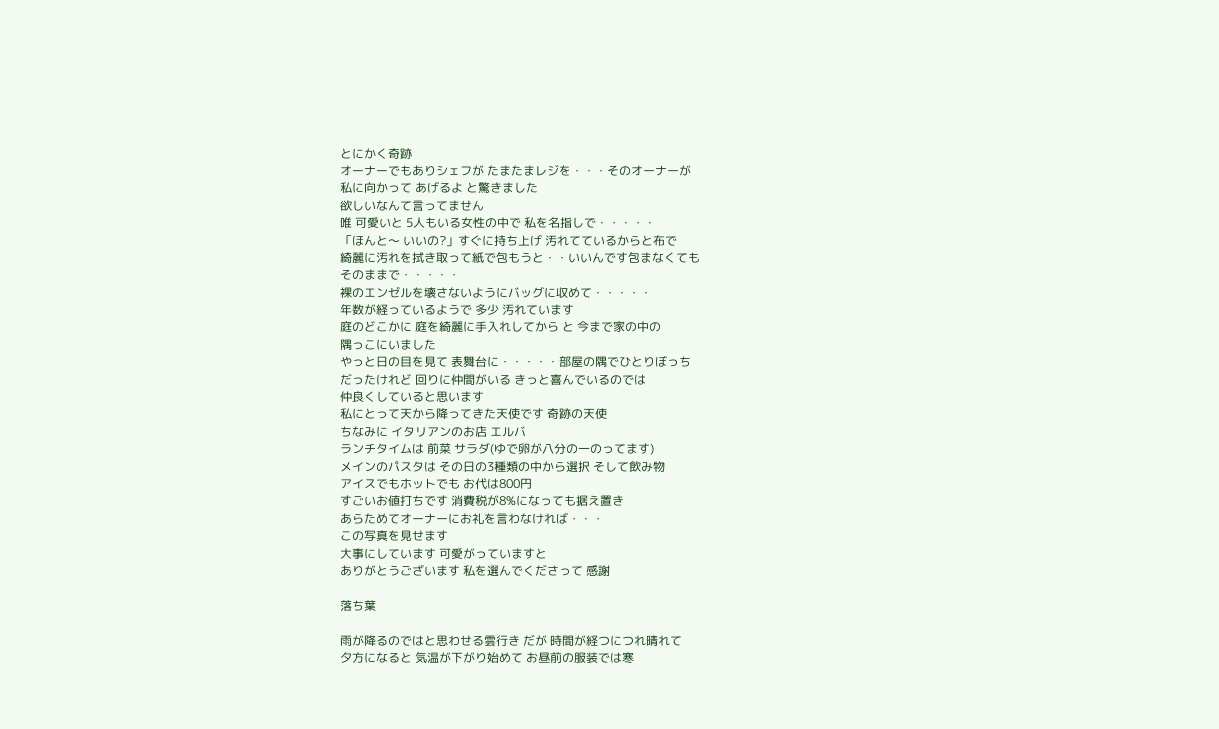とにかく奇跡
オーナーでもありシェフが たまたまレジを・・・そのオーナーが
私に向かって あげるよ と驚きました
欲しいなんて言ってません
唯 可愛いと 5人もいる女性の中で 私を名指しで・・・・・
「ほんと〜 いいの?」すぐに持ち上げ 汚れてているからと布で
綺麗に汚れを拭き取って紙で包もうと・・いいんです包まなくても
そのままで・・・・・
裸のエンゼルを壊さないようにバッグに収めて・・・・・
年数が経っているようで 多少 汚れています
庭のどこかに 庭を綺麗に手入れしてから と 今まで家の中の
隅っこにいました
やっと日の目を見て 表舞台に・・・・・部屋の隅でひとりぼっち
だったけれど 回りに仲間がいる きっと喜んでいるのでは
仲良くしていると思います
私にとって天から降ってきた天使です 奇跡の天使
ちなみに イタリアンのお店 エルバ
ランチタイムは 前菜 サラダ(ゆで卵が八分の一のってます)
メインのパスタは その日の3種類の中から選択 そして飲み物
アイスでもホットでも お代は800円
すごいお値打ちです 消費税が8%になっても据え置き
あらためてオーナーにお礼を言わなければ・・・
この写真を見せます
大事にしています 可愛がっていますと
ありがとうございます 私を選んでくださって 感謝

落ち葉

雨が降るのではと思わせる雲行き だが 時間が経つにつれ晴れて
夕方になると 気温が下がり始めて お昼前の服装では寒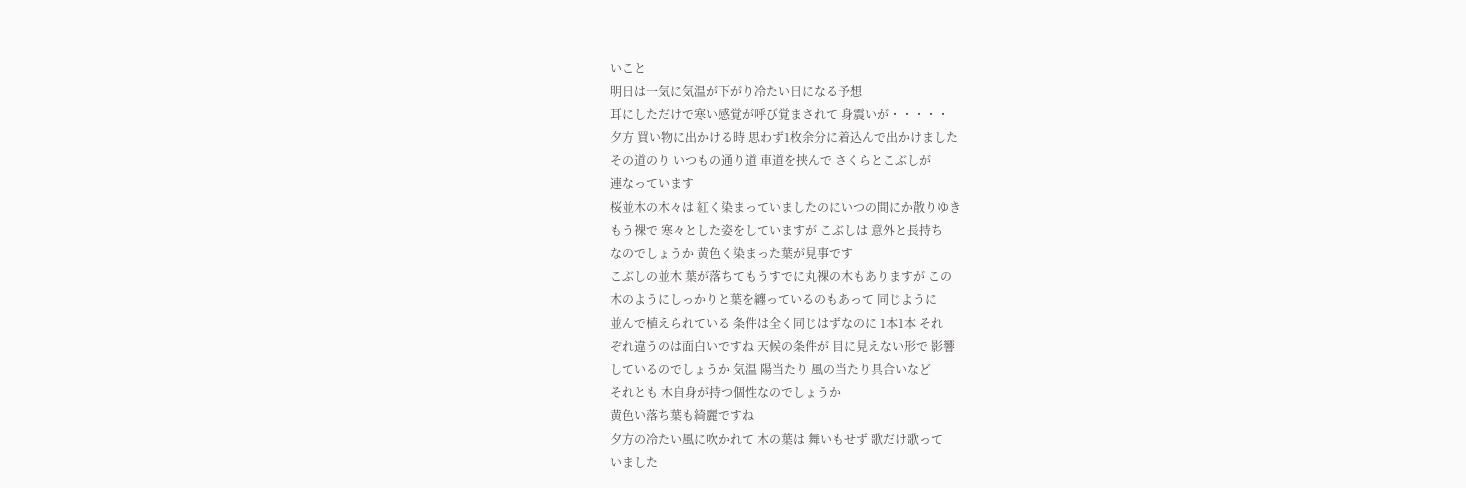いこと
明日は一気に気温が下がり冷たい日になる予想
耳にしただけで寒い感覚が呼び覚まされて 身震いが・・・・・
夕方 買い物に出かける時 思わず1枚余分に着込んで出かけました
その道のり いつもの通り道 車道を挟んで さくらとこぶしが
連なっています
桜並木の木々は 紅く染まっていましたのにいつの間にか散りゆき
もう裸で 寒々とした姿をしていますが こぶしは 意外と長持ち
なのでしょうか 黄色く染まった葉が見事です
こぶしの並木 葉が落ちてもうすでに丸裸の木もありますが この
木のようにしっかりと葉を纏っているのもあって 同じように
並んで植えられている 条件は全く同じはずなのに 1本1本 それ
ぞれ違うのは面白いですね 天候の条件が 目に見えない形で 影響
しているのでしょうか 気温 陽当たり 風の当たり具合いなど
それとも 木自身が持つ個性なのでしょうか
黄色い落ち葉も綺麗ですね
夕方の冷たい風に吹かれて 木の葉は 舞いもせず 歌だけ歌って
いました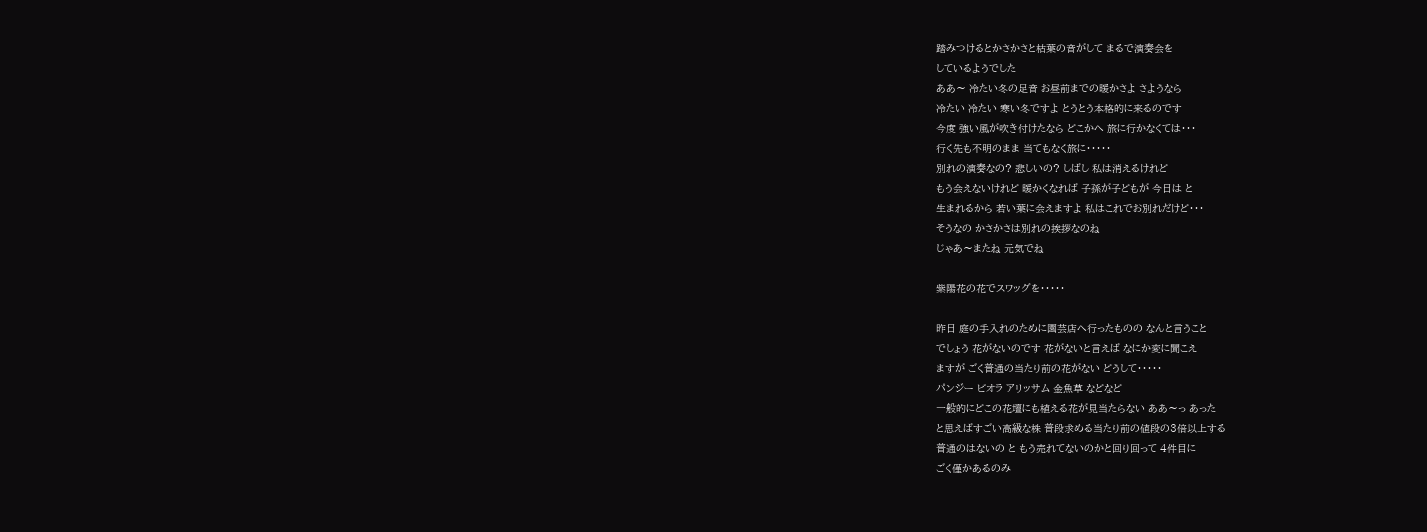踏みつけるとかさかさと枯葉の音がして まるで演奏会を
しているようでした
ああ〜 冷たい冬の足音 お昼前までの暖かさよ さようなら
冷たい 冷たい 寒い冬ですよ とうとう本格的に来るのです
今度 強い風が吹き付けたなら どこかへ 旅に行かなくては・・・
行く先も不明のまま 当てもなく旅に・・・・・
別れの演奏なの? 悲しいの? しばし 私は消えるけれど
もう会えないけれど 暖かくなれば 子孫が子どもが 今日は と
生まれるから 若い葉に会えますよ 私はこれでお別れだけど・・・
そうなの かさかさは別れの挨拶なのね
じゃあ〜またね 元気でね

紫陽花の花でスワッグを・・・・・

昨日 庭の手入れのために園芸店へ行ったものの なんと言うこと
でしょう 花がないのです 花がないと言えば なにか変に聞こえ
ますが ごく普通の当たり前の花がない どうして・・・・・
パンジー ビオラ アリッサム 金魚草 などなど
一般的にどこの花壇にも植える花が見当たらない ああ〜っ あった
と思えばすごい高級な株 普段求める当たり前の値段の3倍以上する
普通のはないの と もう売れてないのかと回り回って 4件目に
ごく僅かあるのみ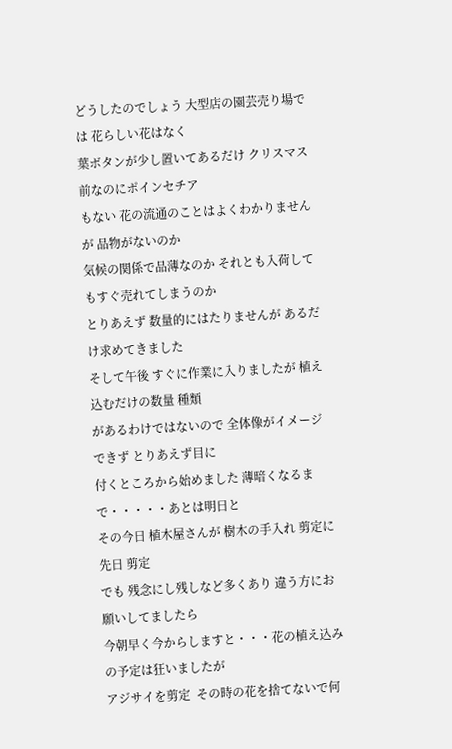どうしたのでしょう 大型店の園芸売り場では 花らしい花はなく
葉ボタンが少し置いてあるだけ クリスマス前なのにポインセチア
もない 花の流通のことはよくわかりませんが 品物がないのか
気候の関係で品薄なのか それとも入荷してもすぐ売れてしまうのか
とりあえず 数量的にはたりませんが あるだけ求めてきました
そして午後 すぐに作業に入りましたが 植え込むだけの数量 種類
があるわけではないので 全体像がイメージできず とりあえず目に
付くところから始めました 薄暗くなるまで・・・・・あとは明日と
その今日 植木屋さんが 樹木の手入れ 剪定に 先日 剪定
でも 残念にし残しなど多くあり 違う方にお願いしてましたら
今朝早く今からしますと・・・花の植え込みの予定は狂いましたが
アジサイを剪定  その時の花を捨てないで何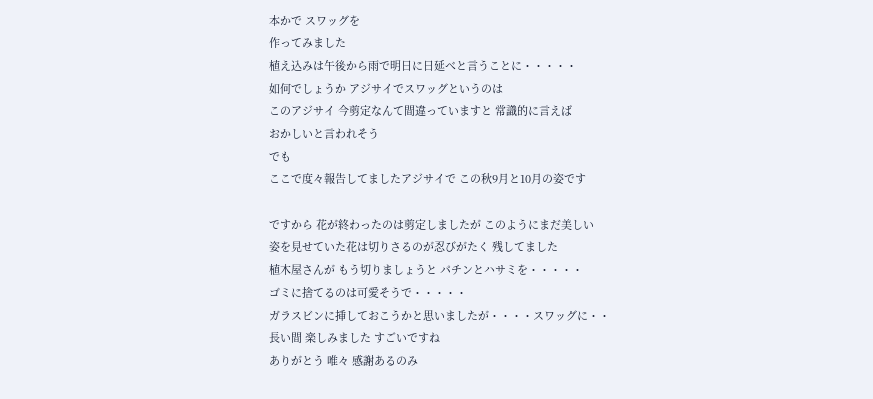本かで スワッグを
作ってみました
植え込みは午後から雨で明日に日延べと言うことに・・・・・
如何でしょうか アジサイでスワッグというのは
このアジサイ 今剪定なんて間違っていますと 常識的に言えば
おかしいと言われそう
でも
ここで度々報告してましたアジサイで この秋9月と10月の姿です

ですから 花が終わったのは剪定しましたが このようにまだ美しい
姿を見せていた花は切りさるのが忍びがたく 残してました
植木屋さんが もう切りましょうと パチンとハサミを・・・・・
ゴミに捨てるのは可愛そうで・・・・・
ガラスビンに挿しておこうかと思いましたが・・・・スワッグに・・
長い間 楽しみました すごいですね
ありがとう 唯々 感謝あるのみ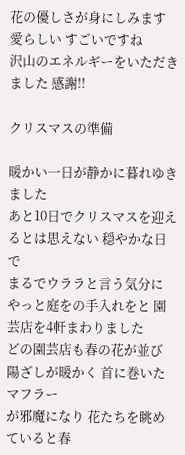花の優しさが身にしみます 愛らしい すごいですね
沢山のエネルギーをいただきました 感謝!!

クリスマスの準備

暖かい一日が静かに暮れゆきました
あと10日でクリスマスを迎えるとは思えない 穏やかな日で
まるでウララと言う気分に
やっと庭をの手入れをと 園芸店を4軒まわりました
どの園芸店も春の花が並び 陽ざしが暖かく 首に巻いたマフラー
が邪魔になり 花たちを眺めていると春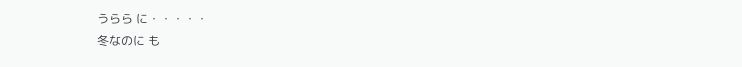うらら に・・・・・
冬なのに も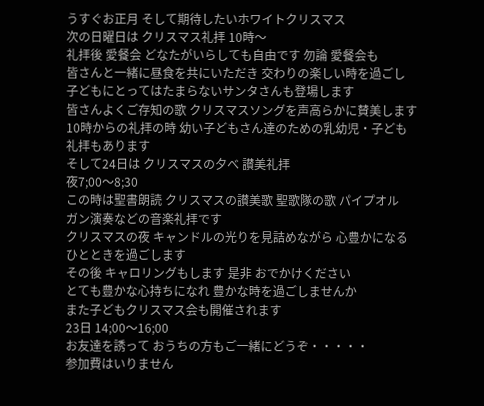うすぐお正月 そして期待したいホワイトクリスマス
次の日曜日は クリスマス礼拝 10時〜
礼拝後 愛餐会 どなたがいらしても自由です 勿論 愛餐会も
皆さんと一緒に昼食を共にいただき 交わりの楽しい時を過ごし
子どもにとってはたまらないサンタさんも登場します
皆さんよくご存知の歌 クリスマスソングを声高らかに賛美します
10時からの礼拝の時 幼い子どもさん達のための乳幼児・子ども
礼拝もあります
そして24日は クリスマスの夕べ 讃美礼拝
夜7;00〜8;30
この時は聖書朗読 クリスマスの讃美歌 聖歌隊の歌 パイプオル
ガン演奏などの音楽礼拝です
クリスマスの夜 キャンドルの光りを見詰めながら 心豊かになる
ひとときを過ごします
その後 キャロリングもします 是非 おでかけください
とても豊かな心持ちになれ 豊かな時を過ごしませんか
また子どもクリスマス会も開催されます
23日 14;00〜16;00
お友達を誘って おうちの方もご一緒にどうぞ・・・・・
参加費はいりません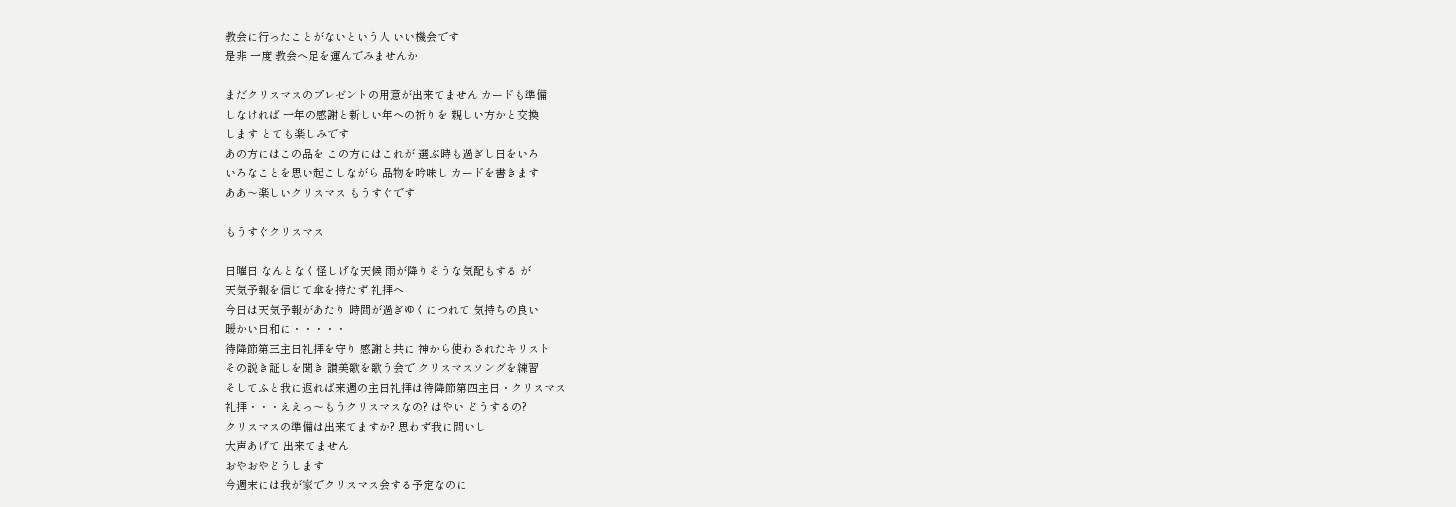教会に行ったことがないという人 いい機会です
是非 一度 教会へ足を運んでみませんか

まだクリスマスのプレゼントの用意が出来てません カードも準備
しなければ 一年の感謝と新しい年への祈りを 親しい方かと交換
します とても楽しみです
あの方にはこの品を この方にはこれが 選ぶ時も過ぎし日をいろ
いろなことを思い起こしながら 品物を吟味し カードを書きます
ああ〜楽しいクリスマス もうすぐです

もうすぐクリスマス

日曜日 なんとなく怪しげな天候 雨が降りそうな気配もする が
天気予報を信じて傘を持たず 礼拝へ
今日は天気予報があたり 時間が過ぎゆくにつれて 気持ちの良い
暖かい日和に・・・・・
待降節第三主日礼拝を守り 感謝と共に 神から使わされたキリスト
その説き証しを聞き 讃美歌を歌う会で クリスマスソングを練習
そしてふと我に返れば来週の主日礼拝は待降節第四主日・クリスマス
礼拝・・・ええっ〜もうクリスマスなの? はやい どうするの?
クリスマスの準備は出来てますか? 思わず我に問いし
大声あげて 出来てません
おやおやどうします
今週末には我が家でクリスマス会する予定なのに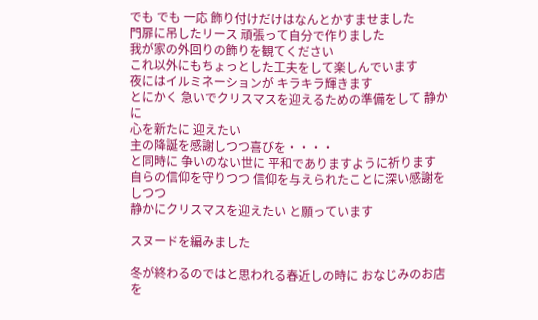でも でも 一応 飾り付けだけはなんとかすませました
門扉に吊したリース 頑張って自分で作りました
我が家の外回りの飾りを観てください
これ以外にもちょっとした工夫をして楽しんでいます
夜にはイルミネーションが キラキラ輝きます
とにかく 急いでクリスマスを迎えるための準備をして 静かに
心を新たに 迎えたい
主の降誕を感謝しつつ喜びを・・・・
と同時に 争いのない世に 平和でありますように祈ります
自らの信仰を守りつつ 信仰を与えられたことに深い感謝をしつつ
静かにクリスマスを迎えたい と願っています

スヌードを編みました

冬が終わるのではと思われる春近しの時に おなじみのお店を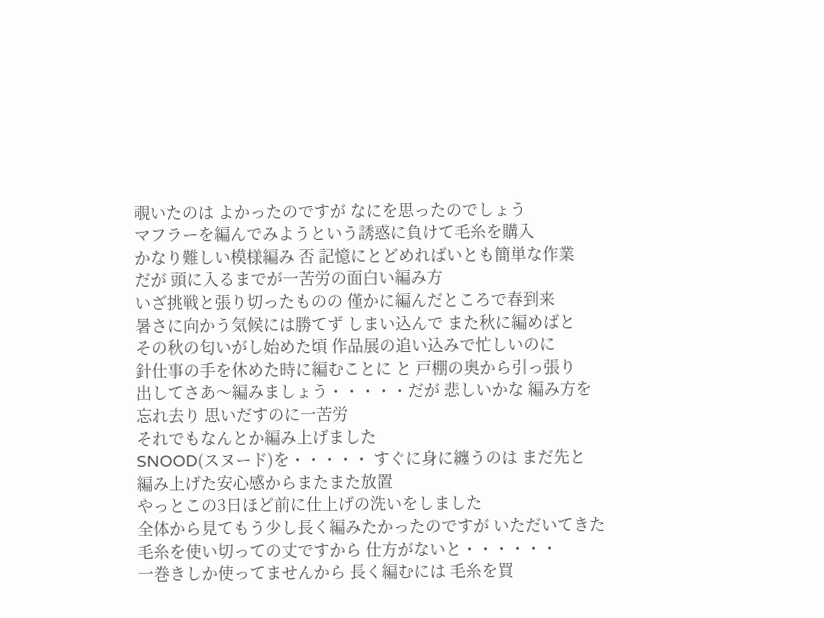覗いたのは よかったのですが なにを思ったのでしょう
マフラーを編んでみようという誘惑に負けて毛糸を購入
かなり難しい模様編み 否 記憶にとどめればいとも簡単な作業
だが 頭に入るまでが一苦労の面白い編み方
いざ挑戦と張り切ったものの 僅かに編んだところで春到来
暑さに向かう気候には勝てず しまい込んで また秋に編めばと
その秋の匂いがし始めた頃 作品展の追い込みで忙しいのに
針仕事の手を休めた時に編むことに と 戸棚の奥から引っ張り
出してさあ〜編みましょう・・・・・だが 悲しいかな 編み方を
忘れ去り 思いだすのに一苦労
それでもなんとか編み上げました
SNOOD(スヌード)を・・・・・ すぐに身に纏うのは まだ先と
編み上げた安心感からまたまた放置
やっとこの3日ほど前に仕上げの洗いをしました
全体から見てもう少し長く編みたかったのですが いただいてきた
毛糸を使い切っての丈ですから 仕方がないと・・・・・・
一巻きしか使ってませんから 長く編むには 毛糸を買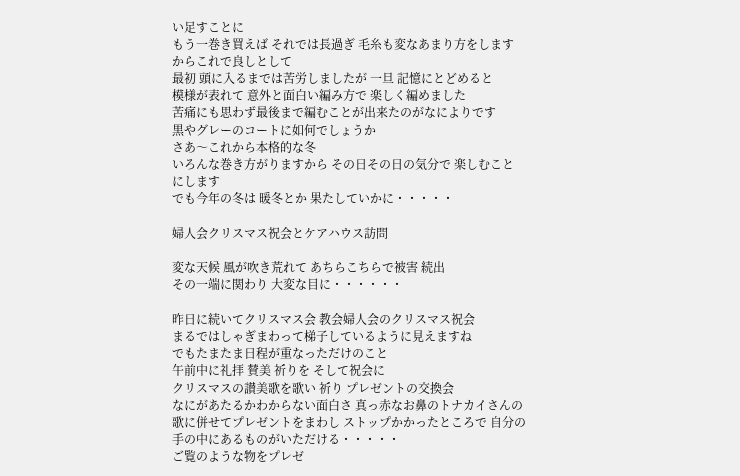い足すことに
もう一巻き買えば それでは長過ぎ 毛糸も変なあまり方をします
からこれで良しとして
最初 頭に入るまでは苦労しましたが 一旦 記憶にとどめると
模様が表れて 意外と面白い編み方で 楽しく編めました
苦痛にも思わず最後まで編むことが出来たのがなによりです
黒やグレーのコートに如何でしょうか
さあ〜これから本格的な冬
いろんな巻き方がりますから その日その日の気分で 楽しむこと
にします
でも今年の冬は 暖冬とか 果たしていかに・・・・・

婦人会クリスマス祝会とケアハウス訪問

変な天候 風が吹き荒れて あちらこちらで被害 続出
その一端に関わり 大変な目に・・・・・・

昨日に続いてクリスマス会 教会婦人会のクリスマス祝会
まるではしゃぎまわって梯子しているように見えますね
でもたまたま日程が重なっただけのこと
午前中に礼拝 賛美 祈りを そして祝会に
クリスマスの讃美歌を歌い 祈り プレゼントの交換会
なにがあたるかわからない面白さ 真っ赤なお鼻のトナカイさんの
歌に併せてプレゼントをまわし ストップかかったところで 自分の
手の中にあるものがいただける・・・・・
ご覧のような物をプレゼ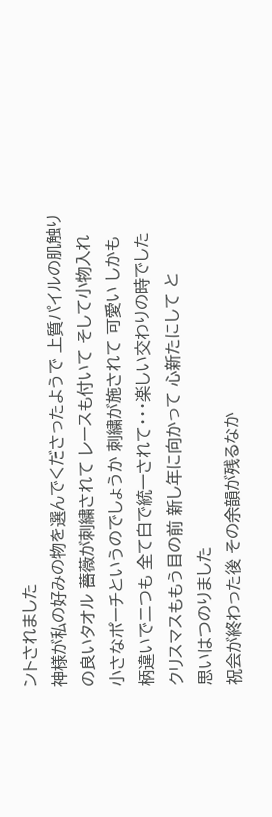ントされました
神様が私の好みの物を選んでくださったようで 上質パイルの肌触り
の良いタオル 薔薇が刺繍されて レースも付いて そして小物入れ
小さなポーチというのでしょうか 刺繍が施されて 可愛い しかも
柄違いで二つも 全て白で統一されて・・・楽しい交わりの時でした
クリスマスももう目の前 新し年に向かって 心新たにして と
思いはつのりました
祝会が終わった後 その余韻が残るなか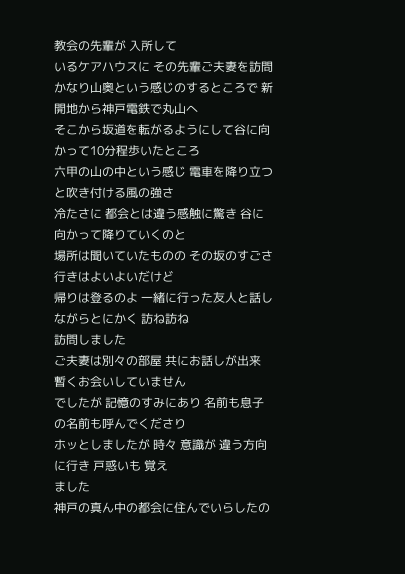教会の先輩が 入所して
いるケアハウスに その先輩ご夫妻を訪問
かなり山奥という感じのするところで 新開地から神戸電鉄で丸山へ
そこから坂道を転がるようにして谷に向かって10分程歩いたところ
六甲の山の中という感じ 電車を降り立つと吹き付ける風の強さ
冷たさに 都会とは違う感触に驚き 谷に向かって降りていくのと
場所は聞いていたものの その坂のすごさ 行きはよいよいだけど
帰りは登るのよ 一緒に行った友人と話しながらとにかく 訪ね訪ね
訪問しました
ご夫妻は別々の部屋 共にお話しが出来 暫くお会いしていません
でしたが 記憶のすみにあり 名前も息子の名前も呼んでくださり
ホッとしましたが 時々 意識が 違う方向に行き 戸惑いも 覚え
ました
神戸の真ん中の都会に住んでいらしたの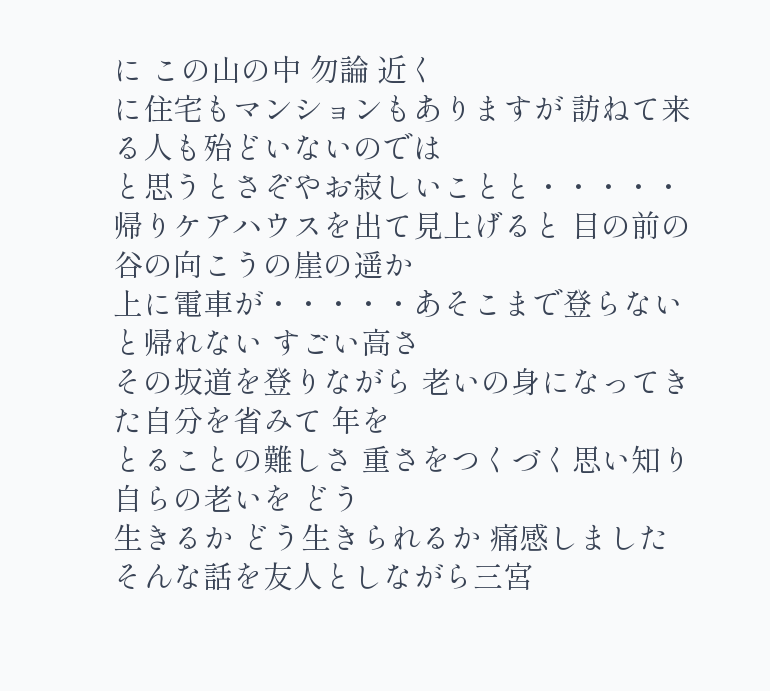に この山の中 勿論 近く
に住宅もマンションもありますが 訪ねて来る人も殆どいないのでは
と思うとさぞやお寂しいことと・・・・・
帰りケアハウスを出て見上げると 目の前の谷の向こうの崖の遥か
上に電車が・・・・・あそこまで登らないと帰れない すごい高さ
その坂道を登りながら 老いの身になってきた自分を省みて 年を
とることの難しさ 重さをつくづく思い知り自らの老いを どう
生きるか どう生きられるか 痛感しました
そんな話を友人としながら三宮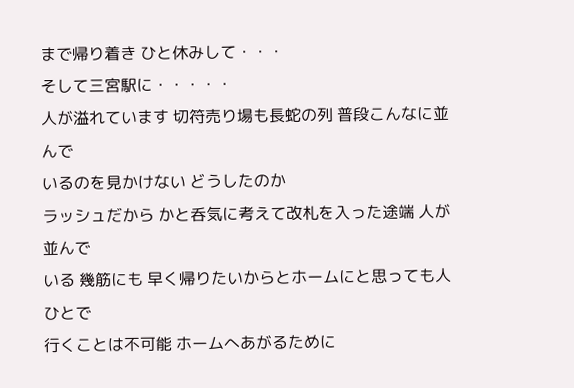まで帰り着き ひと休みして・・・
そして三宮駅に・・・・・
人が溢れています 切符売り場も長蛇の列 普段こんなに並んで
いるのを見かけない どうしたのか
ラッシュだから かと呑気に考えて改札を入った途端 人が並んで
いる 幾筋にも 早く帰りたいからとホームにと思っても人ひとで
行くことは不可能 ホームへあがるために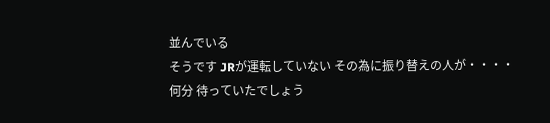並んでいる
そうです JRが運転していない その為に振り替えの人が・・・・
何分 待っていたでしょう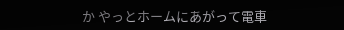か やっとホームにあがって電車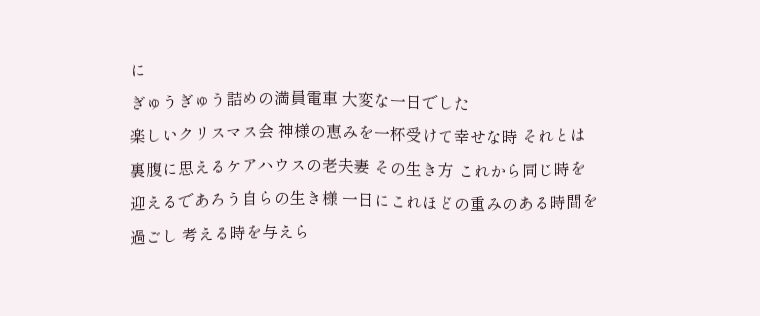に
ぎゅうぎゅう詰めの満員電車 大変な一日でした
楽しいクリスマス会 神様の恵みを一杯受けて幸せな時 それとは
裏腹に思えるケアハウスの老夫妻 その生き方 これから同じ時を
迎えるであろう自らの生き様 一日にこれほどの重みのある時間を
過ごし 考える時を与えら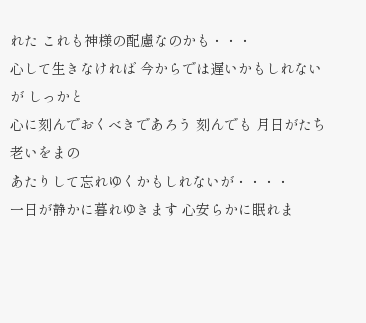れた これも神様の配慮なのかも・・・
心して生きなければ 今からでは遅いかもしれないが しっかと
心に刻んでおくべきであろう 刻んでも 月日がたち 老いをまの
あたりして忘れゆくかもしれないが・・・・
一日が静かに暮れゆきます 心安らかに眠れま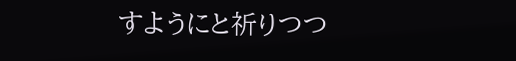すようにと祈りつつ